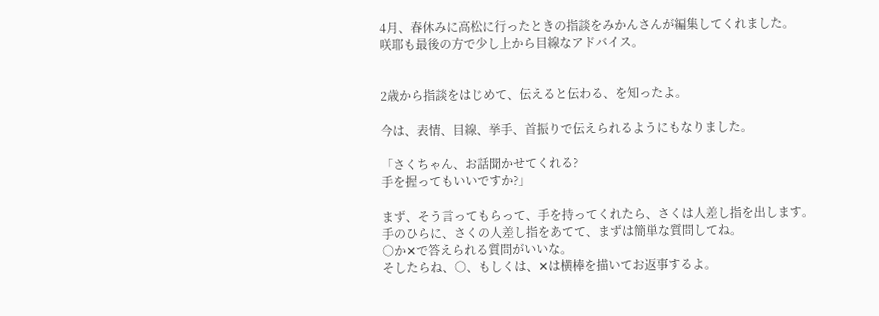4月、春休みに高松に行ったときの指談をみかんさんが編集してくれました。
咲耶も最後の方で少し上から目線なアドバイス。


2歳から指談をはじめて、伝えると伝わる、を知ったよ。

今は、表情、目線、挙手、首振りで伝えられるようにもなりました。

「さくちゃん、お話聞かせてくれる?
手を握ってもいいですか?」

まず、そう言ってもらって、手を持ってくれたら、さくは人差し指を出します。
手のひらに、さくの人差し指をあてて、まずは簡単な質問してね。
○か✕で答えられる質問がいいな。
そしたらね、○、もしくは、✕は横棒を描いてお返事するよ。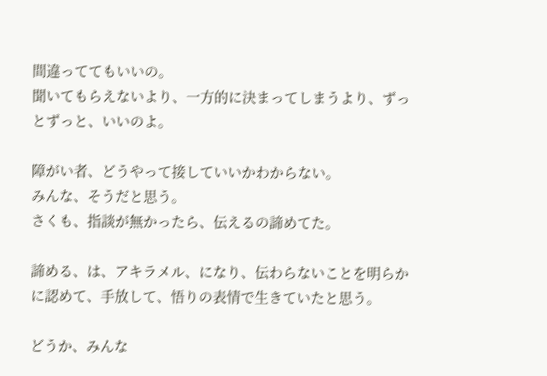間違っててもいいの。
聞いてもらえないより、一方的に決まってしまうより、ずっとずっと、いいのよ。

障がい者、どうやって接していいかわからない。
みんな、そうだと思う。
さくも、指談が無かったら、伝えるの諦めてた。

諦める、は、アキラメル、になり、伝わらないことを明らかに認めて、手放して、悟りの表情で生きていたと思う。

どうか、みんな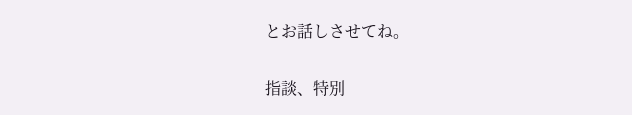とお話しさせてね。

指談、特別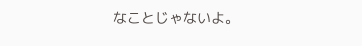なことじゃないよ。